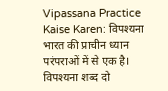Vipassana Practice Kaise Karen: विपश्यना भारत की प्राचीन ध्यान परंपराओं में से एक है। विपश्यना शब्द दो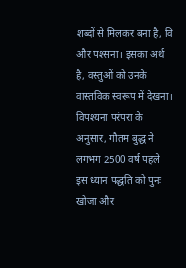शब्दों से मिलकर बना है, वि और पश्सना। इसका अर्थ है, वस्तुओं को उनके वास्तविक स्वरूप में देखना। विपश्यना परंपरा के अनुसार, गौतम बुद्ध ने लगभग 2500 वर्ष पहले इस ध्यान पद्धति को पुनः खोजा और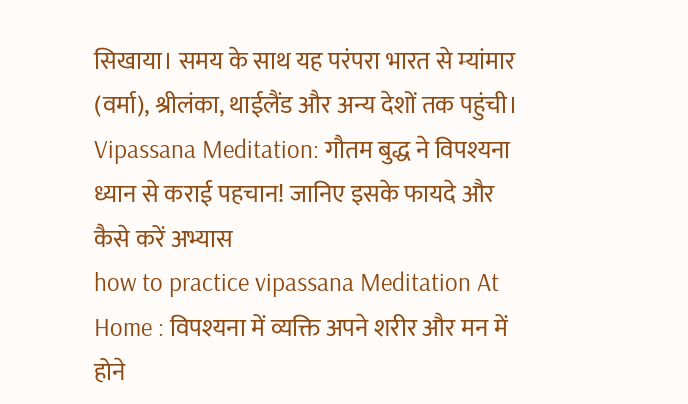सिखाया। समय के साथ यह परंपरा भारत से म्यांमार (वर्मा), श्रीलंका, थाईलैंड और अन्य देशों तक पहुंची।
Vipassana Meditation: गौतम बुद्ध ने विपश्यना ध्यान से कराई पहचान! जानिए इसके फायदे और कैसे करें अभ्यास
how to practice vipassana Meditation At Home : विपश्यना में व्यक्ति अपने शरीर और मन में होने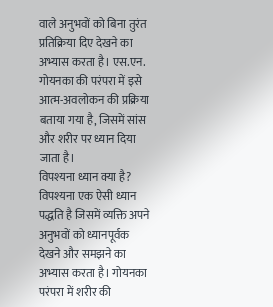वाले अनुभवों को बिना तुरंत प्रतिक्रिया दिए देखने का अभ्यास करता है। एस.एन. गोयनका की परंपरा में इसे आत्म-अवलोकन की प्रक्रिया बताया गया है, जिसमें सांस और शरीर पर ध्यान दिया जाता है।
विपश्यना ध्यान क्या है?
विपश्यना एक ऐसी ध्यान पद्धति है जिसमें व्यक्ति अपने अनुभवों को ध्यानपूर्वक देखने और समझने का अभ्यास करता है। गोयनका परंपरा में शरीर की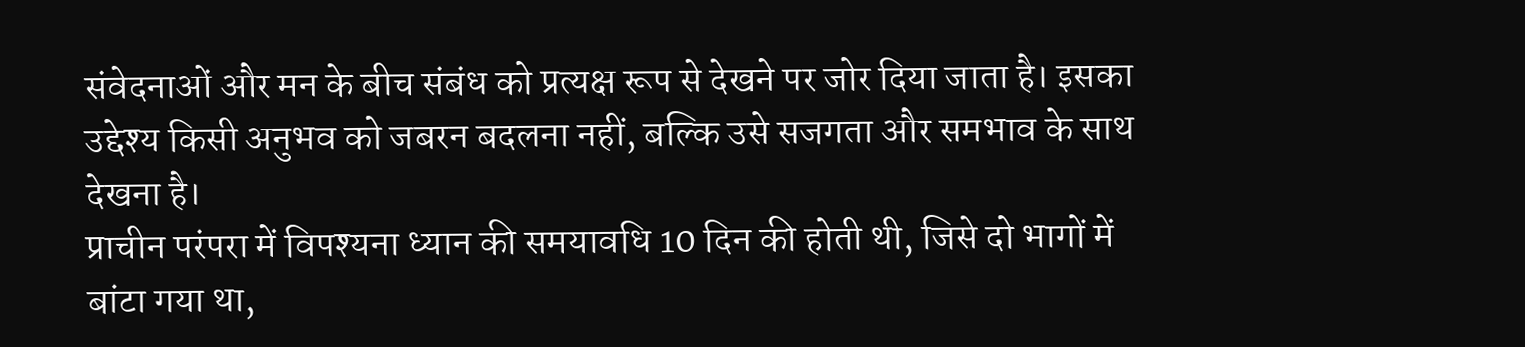संवेदनाओं और मन के बीच संबंध को प्रत्यक्ष रूप से देखने पर जोर दिया जाता है। इसका उद्देश्य किसी अनुभव को जबरन बदलना नहीं, बल्कि उसे सजगता और समभाव के साथ देखना है।
प्राचीन परंपरा में विपश्यना ध्यान की समयावधि 10 दिन की होती थी, जिसे दो भागों में बांटा गया था,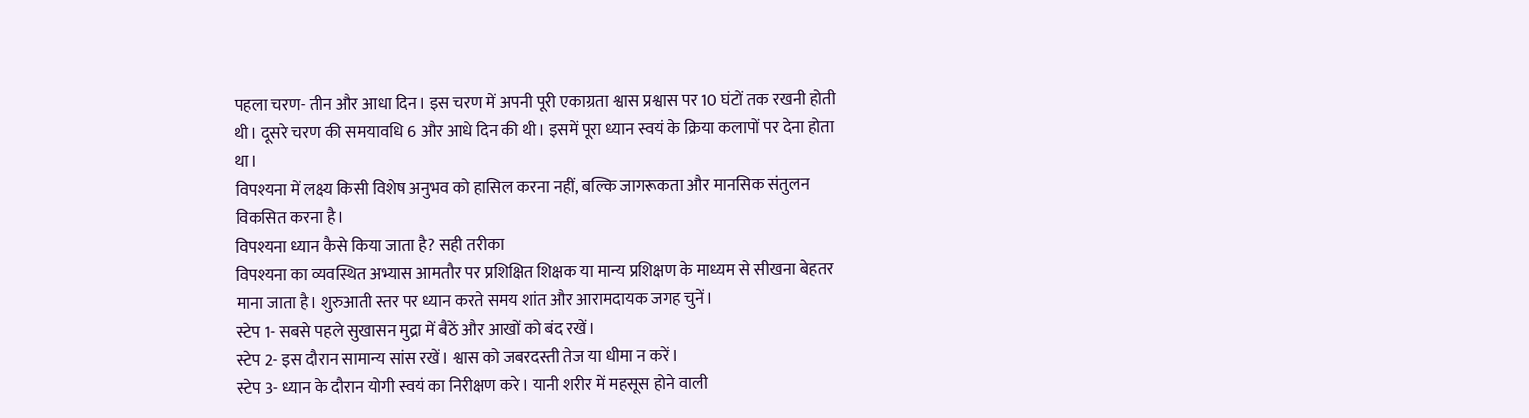पहला चरण- तीन और आधा दिन। इस चरण में अपनी पूरी एकाग्रता श्वास प्रश्वास पर 10 घंटों तक रखनी होती थी। दूसरे चरण की समयावधि 6 और आधे दिन की थी। इसमें पूरा ध्यान स्वयं के क्रिया कलापों पर देना होता था।
विपश्यना में लक्ष्य किसी विशेष अनुभव को हासिल करना नहीं, बल्कि जागरूकता और मानसिक संतुलन विकसित करना है।
विपश्यना ध्यान कैसे किया जाता है? सही तरीका
विपश्यना का व्यवस्थित अभ्यास आमतौर पर प्रशिक्षित शिक्षक या मान्य प्रशिक्षण के माध्यम से सीखना बेहतर माना जाता है। शुरुआती स्तर पर ध्यान करते समय शांत और आरामदायक जगह चुनें।
स्टेप 1- सबसे पहले सुखासन मुद्रा में बैठें और आखों को बंद रखें।
स्टेप 2- इस दौरान सामान्य सांस रखें। श्वास को जबरदस्ती तेज या धीमा न करें।
स्टेप 3- ध्यान के दौरान योगी स्वयं का निरीक्षण करे। यानी शरीर में महसूस होने वाली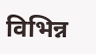विभिन्न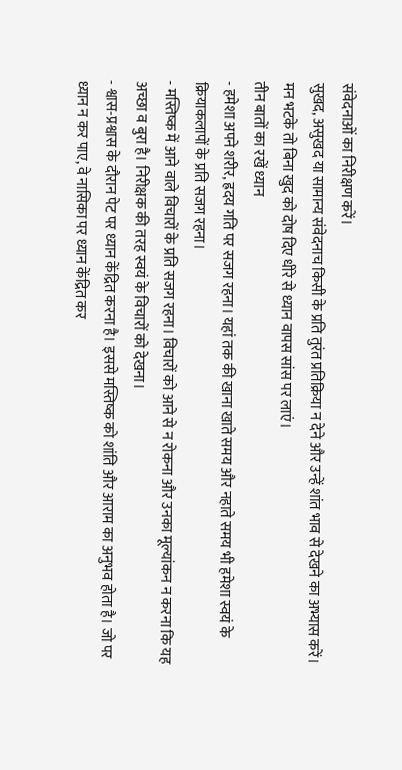संवेदनाओं का निरीक्षण करें।
सुखद, असुखद या सामान्य संवेदनाच किसी के प्रति तुरंत प्रतिक्रिया न देने और उन्हें शांत भाव से देखने का अभ्यास करें। मन भटके तो बिना खुद को दोष दिए धीरे से ध्यान वापस सांस पर लाएं।
तीन बातों का रखें ध्यान
- हमेशा अपने शरीर, ह्रदय गति पर सजग रहना। यहां तक की खाना खाते समय और नहाते समय भी हमेशा स्वयं के क्रियाकलापों के प्रति सजग रहना।
- मस्तिष्क में आने वाले विचारों के प्रति सजग रहना। विचारों को आने से न रोकना और उनका मूल्यांकन न करना कि यह अच्छा व बुरा है। निरीक्षक की तरह स्वयं के विचारों को देखना।
- श्वास-प्रश्वास के दौरान पेट पर ध्यान केंद्रित करना है। इससे मस्तिष्क को शांति और आराम का अनुभव होता है। जो पर ध्यान न कर पाए, वे नासिका पर ध्यान केंद्रित कर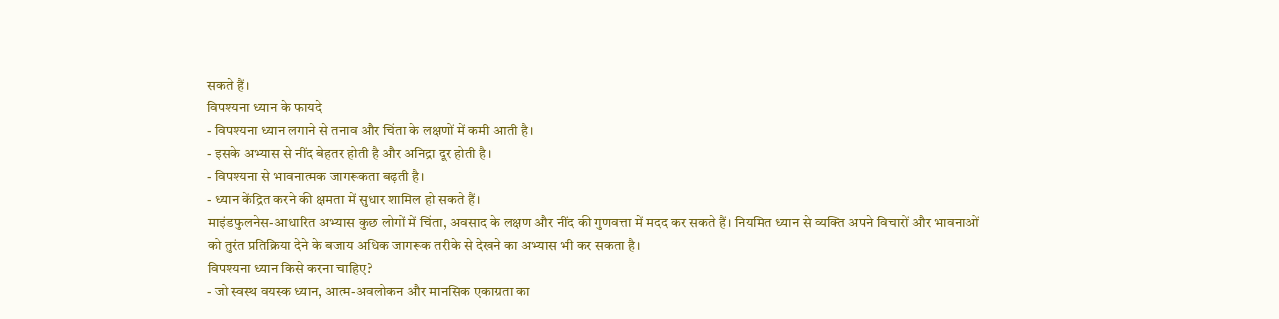सकते हैं।
विपश्यना ध्यान के फायदे
- विपश्यना ध्यान लगाने से तनाव और चिंता के लक्षणों में कमी आती है।
- इसके अभ्यास से नींद बेहतर होती है और अनिद्रा दूर होती है।
- विपश्यना से भावनात्मक जागरूकता बढ़ती है।
- ध्यान केंद्रित करने की क्षमता में सुधार शामिल हो सकते हैं।
माइंडफुलनेस-आधारित अभ्यास कुछ लोगों में चिंता, अवसाद के लक्षण और नींद की गुणवत्ता में मदद कर सकते हैं। नियमित ध्यान से व्यक्ति अपने विचारों और भावनाओं को तुरंत प्रतिक्रिया देने के बजाय अधिक जागरूक तरीके से देखने का अभ्यास भी कर सकता है।
विपश्यना ध्यान किसे करना चाहिए?
- जो स्वस्थ वयस्क ध्यान, आत्म-अवलोकन और मानसिक एकाग्रता का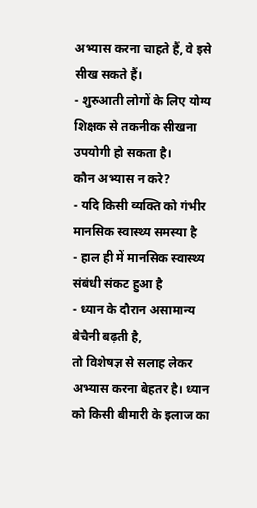अभ्यास करना चाहते हैं, वे इसे सीख सकते हैं।
- शुरुआती लोगों के लिए योग्य शिक्षक से तकनीक सीखना उपयोगी हो सकता है।
कौन अभ्यास न करे?
- यदि किसी व्यक्ति को गंभीर मानसिक स्वास्थ्य समस्या है
- हाल ही में मानसिक स्वास्थ्य संबंधी संकट हुआ है
- ध्यान के दौरान असामान्य बेचैनी बढ़ती है,
तो विशेषज्ञ से सलाह लेकर अभ्यास करना बेहतर है। ध्यान को किसी बीमारी के इलाज का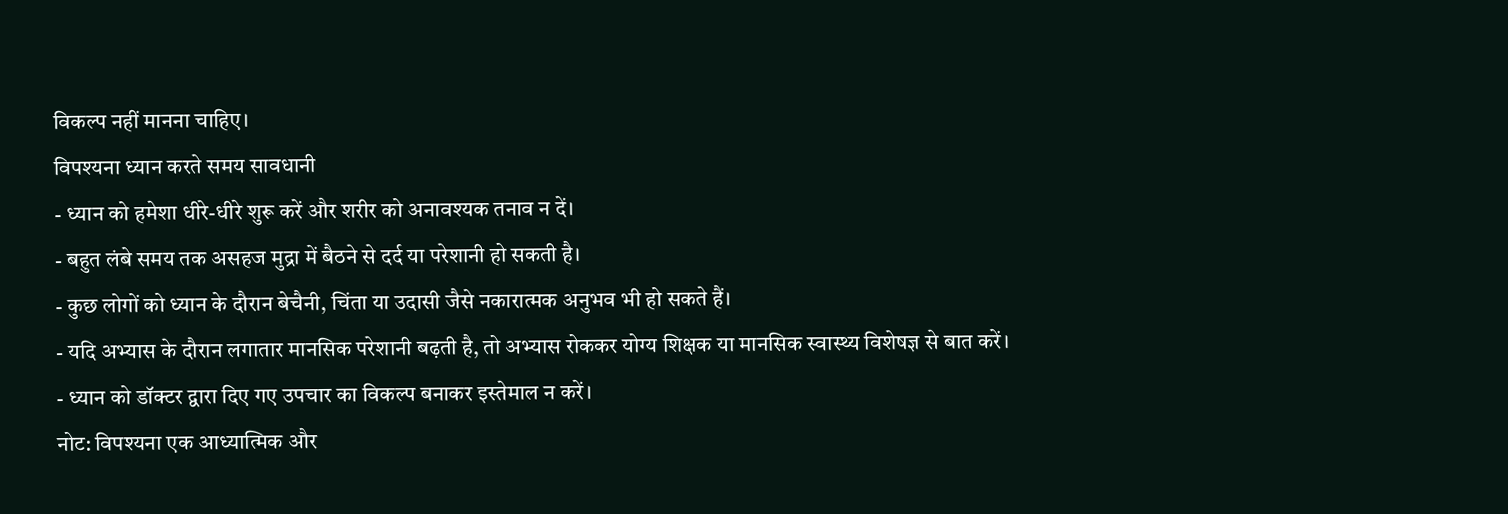विकल्प नहीं मानना चाहिए।
विपश्यना ध्यान करते समय सावधानी
- ध्यान को हमेशा धीरे-धीरे शुरू करें और शरीर को अनावश्यक तनाव न दें।
- बहुत लंबे समय तक असहज मुद्रा में बैठने से दर्द या परेशानी हो सकती है।
- कुछ लोगों को ध्यान के दौरान बेचैनी, चिंता या उदासी जैसे नकारात्मक अनुभव भी हो सकते हैं।
- यदि अभ्यास के दौरान लगातार मानसिक परेशानी बढ़ती है, तो अभ्यास रोककर योग्य शिक्षक या मानसिक स्वास्थ्य विशेषज्ञ से बात करें।
- ध्यान को डॉक्टर द्वारा दिए गए उपचार का विकल्प बनाकर इस्तेमाल न करें।
नोट: विपश्यना एक आध्यात्मिक और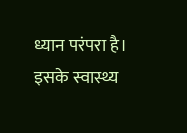ध्यान परंपरा है। इसके स्वास्थ्य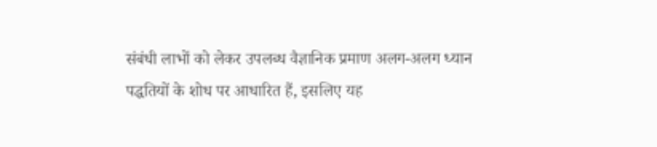संबंधी लाभों को लेकर उपलब्ध वैज्ञानिक प्रमाण अलग-अलग ध्यान पद्धतियों के शोध पर आधारित हैं, इसलिए यह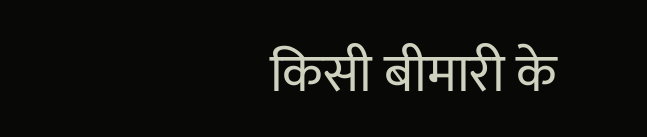किसी बीमारी के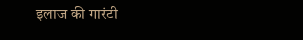इलाज की गारंटी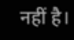नहीं है।